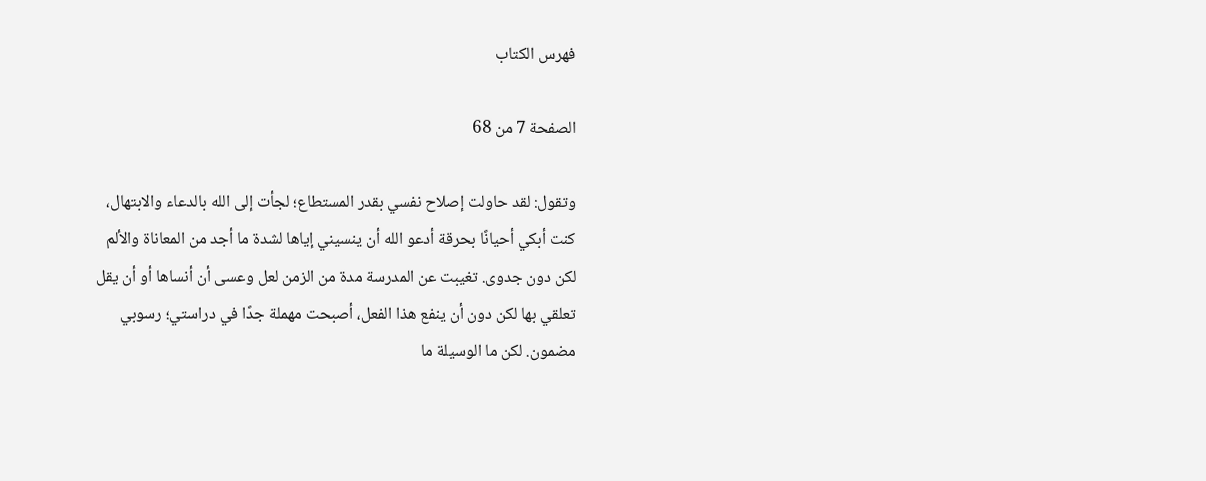فهرس الكتاب

الصفحة 7 من 68

وتقول: لقد حاولت إصلاح نفسي بقدر المستطاع؛ لجأت إلى الله بالدعاء والابتهال، كنت أبكي أحيانًا بحرقة أدعو الله أن ينسيني إياها لشدة ما أجد من المعاناة والألم لكن دون جدوى. تغيبت عن المدرسة مدة من الزمن لعل وعسى أن أنساها أو أن يقل تعلقي بها لكن دون أن ينفع هذا الفعل، أصبحت مهملة جدًا في دراستي؛ رسوبي مضمون. لكن ما الوسيلة ما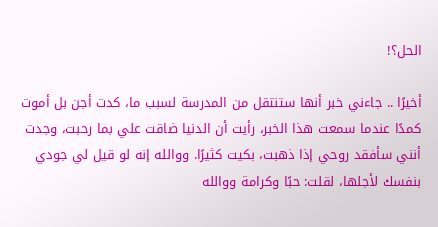الحل؟!

أخيرًا .. جاءني خبر أنها ستنتقل من المدرسة لسبب ما، كدت أجن بل أموت كمدًا عندما سمعت هذا الخبر، رأيت أن الدنيا ضاقت علي بما رحبت، وجدت أنني سأفقد روحي إذا ذهبت، بكيت كثيرًا. ووالله إنه لو قيل لي جودي بنفسك لأجلها، لقلت: حبًا وكرامة ووالله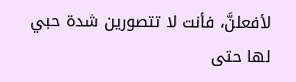لأفعلنَّ، فأنت لا تتصورين شدة حبي لها حتى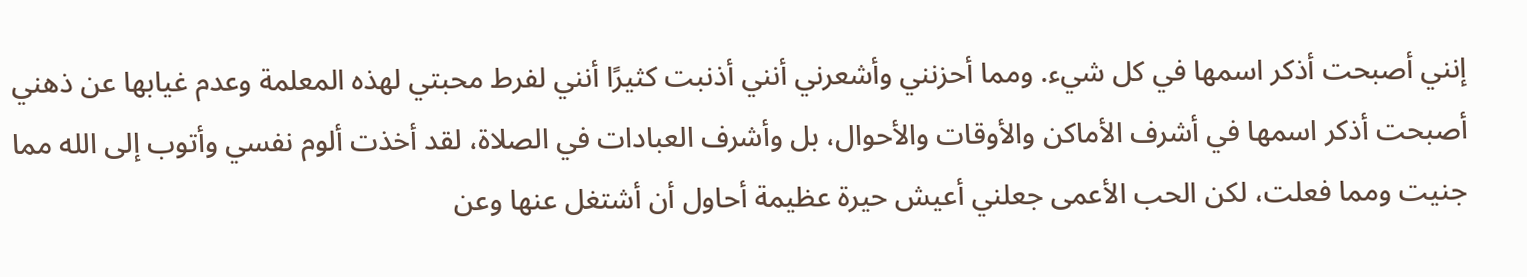إنني أصبحت أذكر اسمها في كل شيء. ومما أحزنني وأشعرني أنني أذنبت كثيرًا أنني لفرط محبتي لهذه المعلمة وعدم غيابها عن ذهني أصبحت أذكر اسمها في أشرف الأماكن والأوقات والأحوال، بل وأشرف العبادات في الصلاة، لقد أخذت ألوم نفسي وأتوب إلى الله مما جنيت ومما فعلت، لكن الحب الأعمى جعلني أعيش حيرة عظيمة أحاول أن أشتغل عنها وعن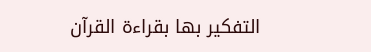التفكير بها بقراءة القرآن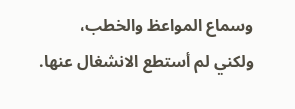وسماع المواعظ والخطب، ولكني لم أستطع الانشغال عنها.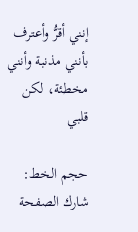إنني أقرُّ وأعترف بأنني مذنبة وأنني مخطئة، لكن قلبي

حجم الخط:
شارك الصفحة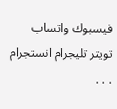فيسبوك واتساب تويتر تليجرام انستجرام
. . .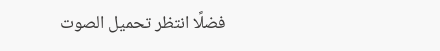فضلًا انتظر تحميل الصوت